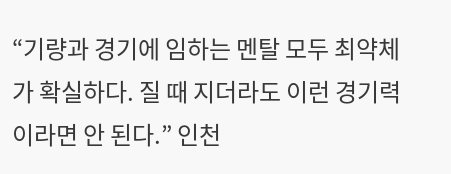“기량과 경기에 임하는 멘탈 모두 최약체가 확실하다. 질 때 지더라도 이런 경기력이라면 안 된다.” 인천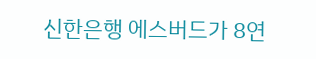신한은행 에스버드가 8연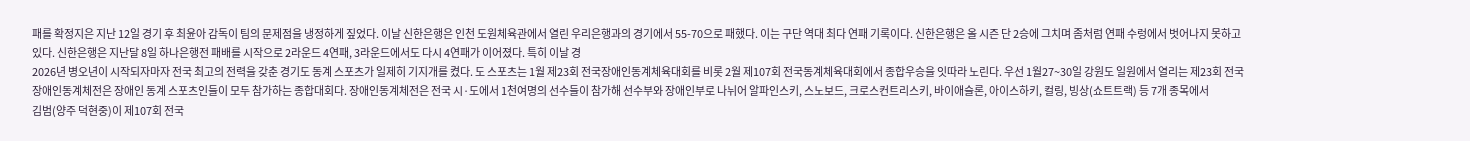패를 확정지은 지난 12일 경기 후 최윤아 감독이 팀의 문제점을 냉정하게 짚었다. 이날 신한은행은 인천 도원체육관에서 열린 우리은행과의 경기에서 55-70으로 패했다. 이는 구단 역대 최다 연패 기록이다. 신한은행은 올 시즌 단 2승에 그치며 좀처럼 연패 수렁에서 벗어나지 못하고 있다. 신한은행은 지난달 8일 하나은행전 패배를 시작으로 2라운드 4연패, 3라운드에서도 다시 4연패가 이어졌다. 특히 이날 경
2026년 병오년이 시작되자마자 전국 최고의 전력을 갖춘 경기도 동계 스포츠가 일제히 기지개를 켰다. 도 스포츠는 1월 제23회 전국장애인동계체육대회를 비롯 2월 제107회 전국동계체육대회에서 종합우승을 잇따라 노린다. 우선 1월27~30일 강원도 일원에서 열리는 제23회 전국장애인동계체전은 장애인 동계 스포츠인들이 모두 참가하는 종합대회다. 장애인동계체전은 전국 시·도에서 1천여명의 선수들이 참가해 선수부와 장애인부로 나뉘어 알파인스키, 스노보드, 크로스컨트리스키, 바이애슬론, 아이스하키, 컬링, 빙상(쇼트트랙) 등 7개 종목에서
김범(양주 덕현중)이 제107회 전국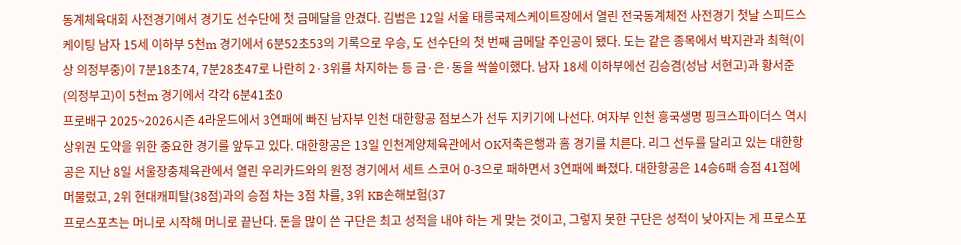동계체육대회 사전경기에서 경기도 선수단에 첫 금메달을 안겼다. 김범은 12일 서울 태릉국제스케이트장에서 열린 전국동계체전 사전경기 첫날 스피드스케이팅 남자 15세 이하부 5천m 경기에서 6분52초53의 기록으로 우승, 도 선수단의 첫 번째 금메달 주인공이 됐다. 도는 같은 종목에서 박지관과 최혁(이상 의정부중)이 7분18초74, 7분28초47로 나란히 2·3위를 차지하는 등 금·은·동을 싹쓸이했다. 남자 18세 이하부에선 김승겸(성남 서현고)과 황서준(의정부고)이 5천m 경기에서 각각 6분41초0
프로배구 2025~2026시즌 4라운드에서 3연패에 빠진 남자부 인천 대한항공 점보스가 선두 지키기에 나선다. 여자부 인천 흥국생명 핑크스파이더스 역시 상위권 도약을 위한 중요한 경기를 앞두고 있다. 대한항공은 13일 인천계양체육관에서 OK저축은행과 홈 경기를 치른다. 리그 선두를 달리고 있는 대한항공은 지난 8일 서울장충체육관에서 열린 우리카드와의 원정 경기에서 세트 스코어 0-3으로 패하면서 3연패에 빠졌다. 대한항공은 14승6패 승점 41점에 머물렀고, 2위 현대캐피탈(38점)과의 승점 차는 3점 차를, 3위 KB손해보험(37
프로스포츠는 머니로 시작해 머니로 끝난다. 돈을 많이 쓴 구단은 최고 성적을 내야 하는 게 맞는 것이고, 그렇지 못한 구단은 성적이 낮아지는 게 프로스포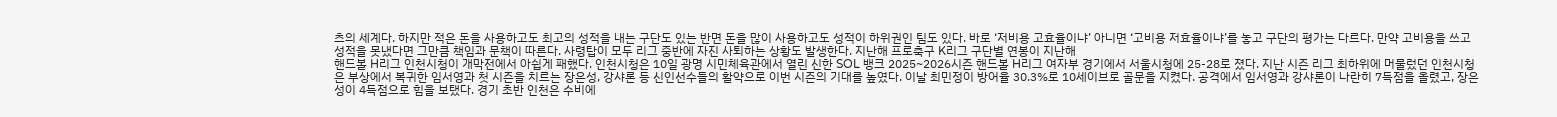츠의 세계다. 하지만 적은 돈을 사용하고도 최고의 성적을 내는 구단도 있는 반면 돈을 많이 사용하고도 성적이 하위권인 팀도 있다. 바로 ‘저비용 고효율이냐’ 아니면 ‘고비용 저효율이냐’를 놓고 구단의 평가는 다르다. 만약 고비용을 쓰고 성적을 못냈다면 그만큼 책임과 문책이 따른다. 사령탑이 모두 리그 중반에 자진 사퇴하는 상황도 발생한다. 지난해 프로축구 K리그 구단별 연봉이 지난해
핸드볼 H리그 인천시청이 개막전에서 아쉽게 패했다. 인천시청은 10일 광명 시민체육관에서 열린 신한 SOL 뱅크 2025~2026시즌 핸드볼 H리그 여자부 경기에서 서울시청에 25-28로 졌다. 지난 시즌 리그 최하위에 머물렀던 인천시청은 부상에서 복귀한 임서영과 첫 시즌을 치르는 장은성, 강샤론 등 신인선수들의 활약으로 이번 시즌의 기대를 높였다. 이날 최민정이 방어율 30.3%로 10세이브로 골문을 지켰다. 공격에서 임서영과 강샤론이 나란히 7득점을 올렸고, 장은성이 4득점으로 힘을 보탰다. 경기 초반 인천은 수비에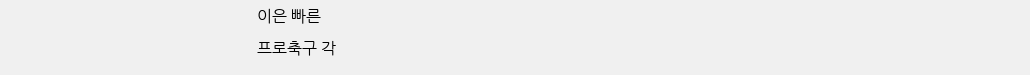이은 빠른
프로축구 각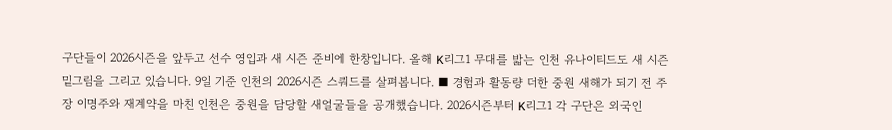구단들이 2026시즌을 앞두고 선수 영입과 새 시즌 준비에 한창입니다. 올해 K리그1 무대를 밟는 인천 유나이티드도 새 시즌 밑그림을 그리고 있습니다. 9일 기준 인천의 2026시즌 스쿼드를 살펴봅니다. ■ 경험과 활동량 더한 중원 새해가 되기 전 주장 이명주와 재계약을 마친 인천은 중원을 담당할 새얼굴들을 공개했습니다. 2026시즌부터 K리그1 각 구단은 외국인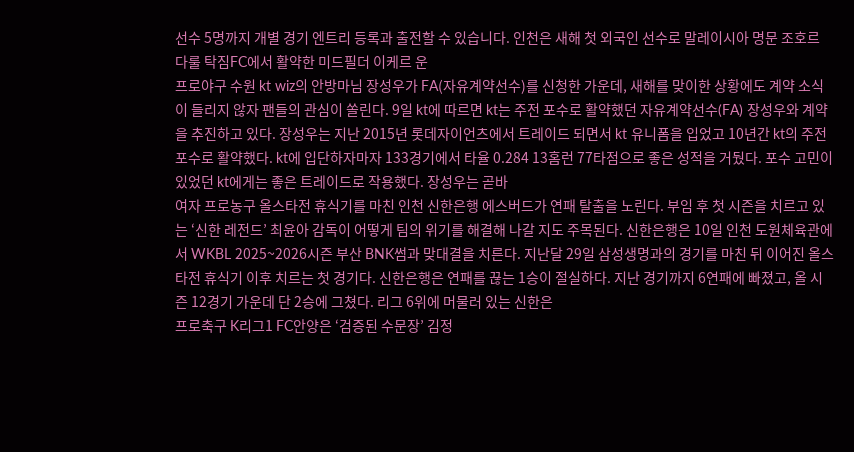선수 5명까지 개별 경기 엔트리 등록과 출전할 수 있습니다. 인천은 새해 첫 외국인 선수로 말레이시아 명문 조호르 다룰 탁짐FC에서 활약한 미드필더 이케르 운
프로야구 수원 kt wiz의 안방마님 장성우가 FA(자유계약선수)를 신청한 가운데, 새해를 맞이한 상황에도 계약 소식이 들리지 않자 팬들의 관심이 쏠린다. 9일 kt에 따르면 kt는 주전 포수로 활약했던 자유계약선수(FA) 장성우와 계약을 추진하고 있다. 장성우는 지난 2015년 롯데자이언츠에서 트레이드 되면서 kt 유니폼을 입었고 10년간 kt의 주전 포수로 활약했다. kt에 입단하자마자 133경기에서 타율 0.284 13홈런 77타점으로 좋은 성적을 거뒀다. 포수 고민이 있었던 kt에게는 좋은 트레이드로 작용했다. 장성우는 곧바
여자 프로농구 올스타전 휴식기를 마친 인천 신한은행 에스버드가 연패 탈출을 노린다. 부임 후 첫 시즌을 치르고 있는 ‘신한 레전드’ 최윤아 감독이 어떻게 팀의 위기를 해결해 나갈 지도 주목된다. 신한은행은 10일 인천 도원체육관에서 WKBL 2025~2026시즌 부산 BNK썸과 맞대결을 치른다. 지난달 29일 삼성생명과의 경기를 마친 뒤 이어진 올스타전 휴식기 이후 치르는 첫 경기다. 신한은행은 연패를 끊는 1승이 절실하다. 지난 경기까지 6연패에 빠졌고, 올 시즌 12경기 가운데 단 2승에 그쳤다. 리그 6위에 머물러 있는 신한은
프로축구 K리그1 FC안양은 ‘검증된 수문장’ 김정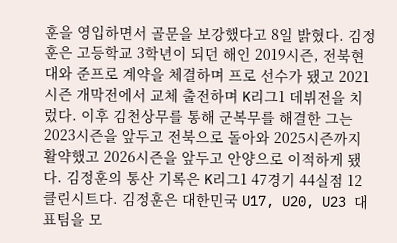훈을 영입하면서 골문을 보강했다고 8일 밝혔다. 김정훈은 고등학교 3학년이 되던 해인 2019시즌, 전북현대와 준프로 계약을 체결하며 프로 선수가 됐고 2021시즌 개막전에서 교체 출전하며 K리그1 데뷔전을 치렀다. 이후 김천상무를 통해 군복무를 해결한 그는 2023시즌을 앞두고 전북으로 돌아와 2025시즌까지 활약했고 2026시즌을 앞두고 안양으로 이적하게 됐다. 김정훈의 통산 기록은 K리그1 47경기 44실점 12클린시트다. 김정훈은 대한민국 U17, U20, U23 대표팀을 모